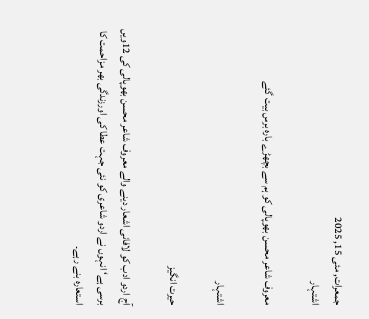جمعرات, مئی 15, 2025
اشتہار

معروف شاعر محسن بھوپالی کو ہم سے بچھڑے بارہ برس بیت گئے

اشتہار

حیرت انگیز

آج اردو ادب کو لافانی اشعار دینے والے معروف شاعر محسن بھوپالی کی 12ویں برسی ہے‘ انہوں نے اردو شاعری کو نئی جہت عطا کی اورزندگی بھر مزاحمت کا استعارہ بنے رہے۔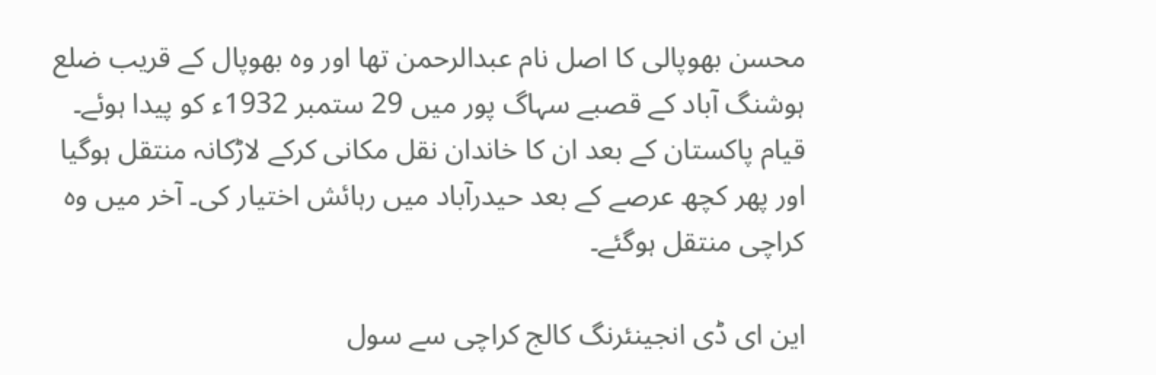محسن بھوپالی کا اصل نام عبدالرحمن تھا اور وہ بھوپال کے قریب ضلع ہوشنگ آباد کے قصبے سہاگ پور میں 29 ستمبر 1932ء کو پیدا ہوئے۔ قیام پاکستان کے بعد ان کا خاندان نقل مکانی کرکے لاڑکانہ منتقل ہوگیا اور پھر کچھ عرصے کے بعد حیدرآباد میں رہائش اختیار کی۔ آخر میں وہ کراچی منتقل ہوگئے۔

این ای ڈی انجینئرنگ کالج کراچی سے سول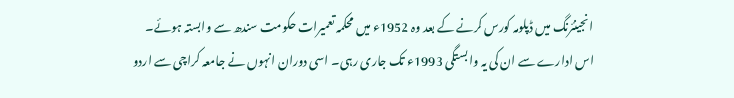انجینئرنگ میں ڈپلومہ کورس کرنے کے بعد وہ 1952ء میں محکمہ تعمیرات حکومت سندھ سے وابستہ ہوئے۔ اس ادارے سے ان کی یہ وابستگی 1993ء تک جاری رہی۔ اسی دوران انہوں نے جامعہ کراچی سے اردو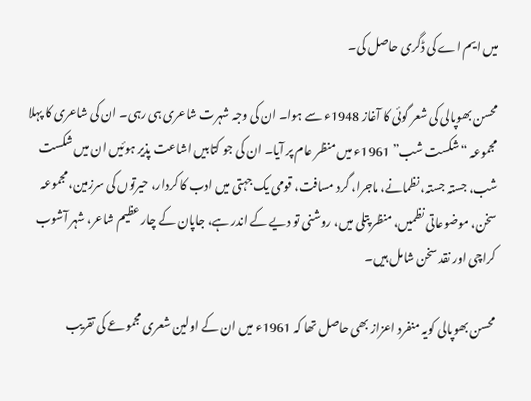میں ایم اے کی ڈگری حاصل کی۔

محسن بھوپالی کی شعر گوئی کا آغاز 1948ء سے ہوا۔ ان کی وجہ شہرت شاعری ہی رہی۔ ان کی شاعری کا پہلا مجموعہ “شکست شب” 1961ء میں منظر عام پر آیا۔ ان کی جو کتابیں اشاعت پذیر ہوئیں ان میں شکست شب، جستہ جستہ، نظمانے، ماجرا، گرد مسافت، قومی یک جہتی میں ادب کا کردار، حیرتوں کی سرزمین، مجموعہ سخن، موضوعاتی نظمیں، منظر پتلی میں، روشنی تو دیے کے اندر ہے، جاپان کے چار عظیم شاعر، شہر آشوب کراچی اور نقد سخن شامل ہیں۔

محسن بھوپالی کویہ منفرد اعزاز بھی حاصل تھا کہ 1961ء میں ان کے اولین شعری مجموعے کی تقریب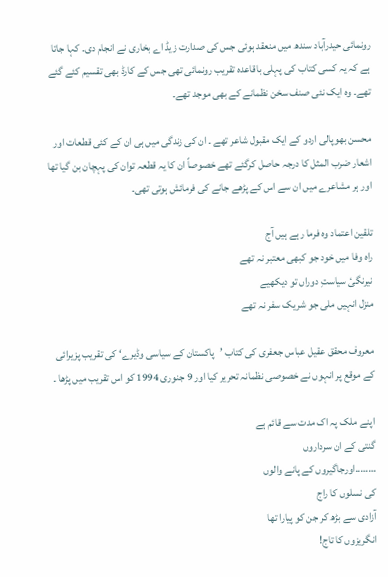رونمائی حیدرآباد سندھ میں منعقد ہوئی جس کی صدارت زیڈ اے بخاری نے انجام دی۔ کہا جاتا ہے کہ یہ کسی کتاب کی پہلی باقاعدہ تقریب رونمائی تھی جس کے کارڈ بھی تقسیم کئے گئے تھے۔ وہ ایک نئی صنف سخن نظمانے کے بھی موجد تھے۔

محسن بھوپالی اردو کے ایک مقبول شاعر تھے ۔ ان کی زندگی میں ہی ان کے کئی قطعات اور اشعار ضرب المثل کا درجہ حاصل کرگئے تھے خصوصاً ان کا یہ قطعہ توان کی پہچان بن گیا تھا اور ہر مشاعرے میں ان سے اس کے پڑھے جانے کی فرمائش ہوتی تھی۔

تلقین اعتماد وہ فرما رہے ہیں آج
راہ وفا میں خود جو کبھی معتبر نہ تھے
نیرنگیٔ سیاستِ دوراں تو دیکھیے
منزل انہیں ملی جو شریک سفر نہ تھے

معروف محقق عقیل عباس جعفری کی کتاب ’پاکستان کے سیاسی وڈیرے‘ کی تقریب پزیرائی کے موقع پر انہوں نے خصوصی نظمانہ تحریر کیا اور 9 جنوری 1994 کو اس تقریب میں پڑھا ۔

اپنے ملک پہ اک مدت سے قائم ہے
گنتی کے ان سرداروں
……..اورجاگیروں کے پانے والوں
کی نسلوں کا راج
آزادی سے بڑھ کر جن کو پیارا تھا
انگریزوں کا تاج!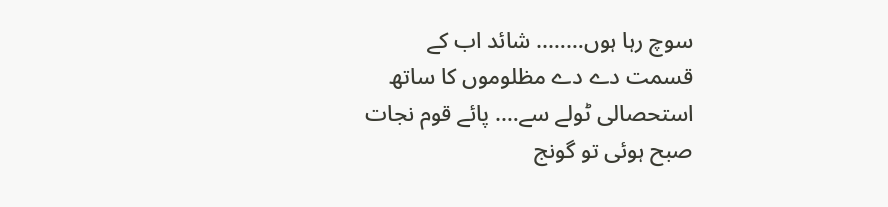سوچ رہا ہوں…….. شائد اب کے
قسمت دے دے مظلوموں کا ساتھ
استحصالی ٹولے سے…. پائے قوم نجات
صبح ہوئی تو گونج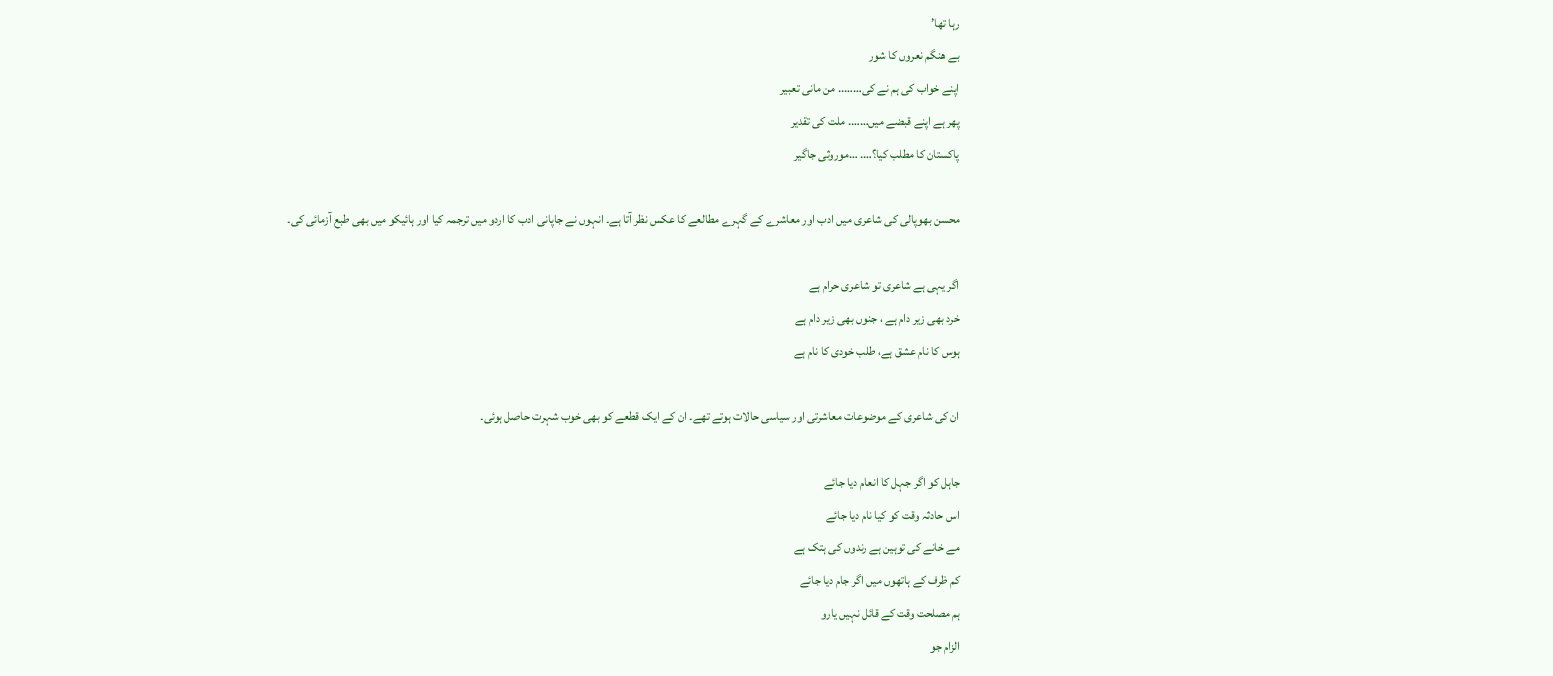رہا تھا’
بے ھنگم نعروں کا شور
اپنے خواب کی ہم نے کی…….. من مانی تعبیر
پھر ہے اپنے قبضے میں……. ملت کی تقدیر
پاکستان کا مطلب کیا؟…. …موروثی جاگیر

محسن بھوپالی کی شاعری میں ادب اور معاشرے کے گہرے مطالعے کا عکس نظر آتا ہے۔ انہوں نے جاپانی ادب کا اردو میں ترجمہ کیا اور ہائیکو میں بھی طبع آزمائی کی۔

اگر یہی ہے شاعری تو شاعری حرام ہے
خرد بھی زیر دام ہے ، جنوں بھی زیر دام ہے
ہوس کا نام عشق ہے، طلب خودی کا نام ہے

ان کی شاعری کے موضوعات معاشرتی اور سیاسی حالات ہوتے تھے۔ ان کے ایک قطعے کو بھی خوب شہرت حاصل ہوئی۔

جاہل کو اگر جہل کا انعام دیا جائے
اس حادثہ وقت کو کیا نام دیا جائے
مے خانے کی توہین ہے رندوں کی ہتک ہے
کم ظرف کے ہاتھوں میں اگر جام دیا جائے
ہم مصلحت وقت کے قائل نہیں یارو
الزام جو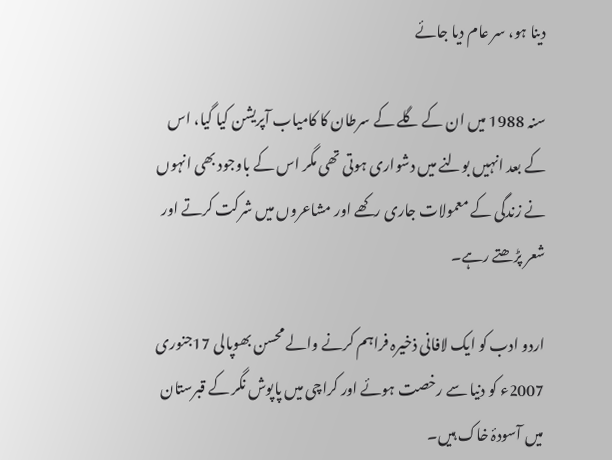دینا ہو، سر عام دیا جائے

سنہ 1988 میں ان کے گلے کے سرطان کا کامیاب آپریشن کیا گیا، اس کے بعد انہیں بولنے میں دشواری ہوتی تھی مگر اس کے باوجود بھی انہوں نے زندگی کے معمولات جاری رکھے اور مشاعروں میں شرکت کرتے اور شعر پڑھتے رہے۔

اردو ادب کو ایک لافانی ذخیرہ فراہم کرنے والے محسن بھوپالی 17جنوری 2007ء کو دنیا سے رخصت ہوئے اور کراچی میں پاپوش نگر کے قبرستان میں آسودۂ خاک ہیں۔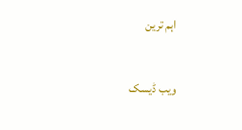اہم ترین

ویب ڈیسک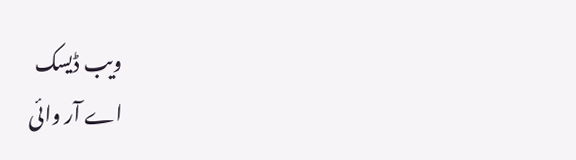ویب ڈیسک
اے آر وائی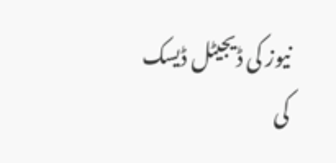نیوز کی ڈیجیٹل ڈیسک کی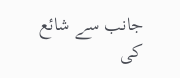جانب سے شائع کی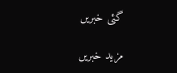گئی خبریں

مزید خبریں